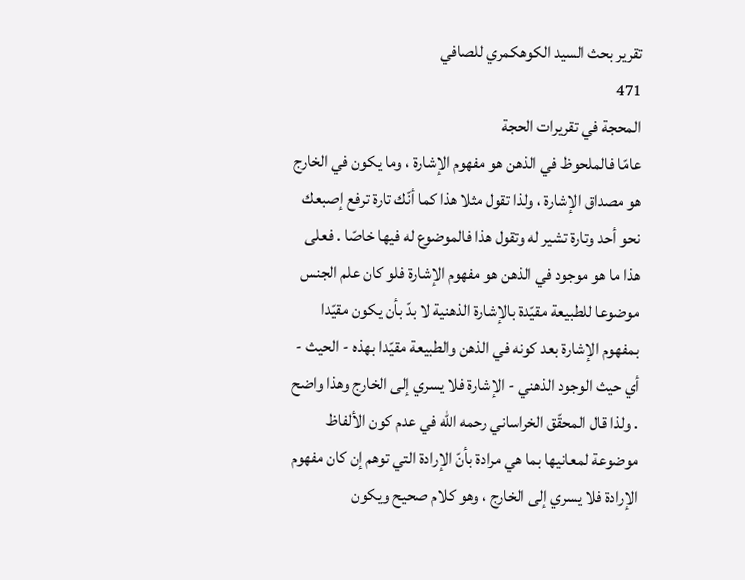تقرير بحث السيد الكوهكمري للصافي
471
المحجة في تقريرات الحجة
عامّا فالملحوظ في الذهن هو مفهوم الإشارة ، وما يكون في الخارج هو مصداق الإشارة ، ولذا تقول مثلا هذا كما أنّك تارة ترفع إصبعك نحو أحد وتارة تشير له وتقول هذا فالموضوع له فيها خاصّا . فعلى هذا ما هو موجود في الذهن هو مفهوم الإشارة فلو كان علم الجنس موضوعا للطبيعة مقيّدة بالإشارة الذهنية لا بدّ بأن يكون مقيّدا بمفهوم الإشارة بعد كونه في الذهن والطبيعة مقيّدا بهذه - الحيث - أي حيث الوجود الذهني - الإشارة فلا يسري إلى الخارج وهذا واضح . ولذا قال المحقّق الخراساني رحمه اللّه في عدم كون الألفاظ موضوعة لمعانيها بما هي مرادة بأنّ الإرادة التي توهم إن كان مفهوم الإرادة فلا يسري إلى الخارج ، وهو كلام صحيح ويكون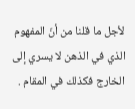لأجل ما قلنا من أنّ المفهوم الذي في الذهن لا يسري إلى الخارج فكذلك في المقام .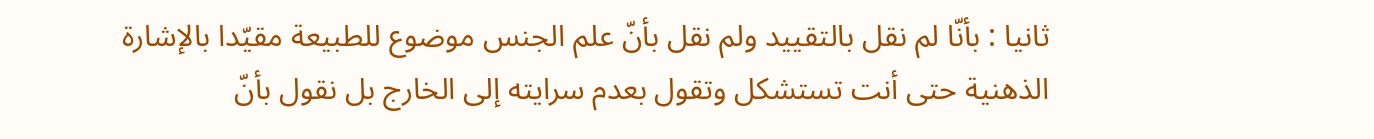ثانيا : بأنّا لم نقل بالتقييد ولم نقل بأنّ علم الجنس موضوع للطبيعة مقيّدا بالإشارة الذهنية حتى أنت تستشكل وتقول بعدم سرايته إلى الخارج بل نقول بأنّ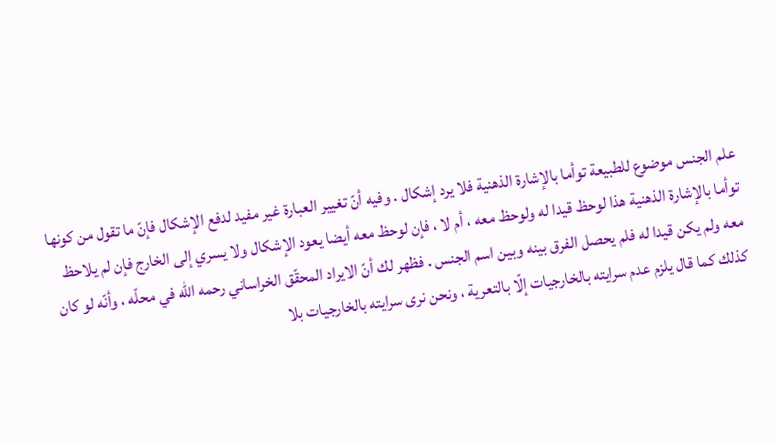علم الجنس موضوع للطبيعة توأما بالإشارة الذهنية فلا يرد إشكال . وفيه أنّ تغيير العبارة غير مفيد لدفع الإشكال فإنّ ما تقول من كونها توأما بالإشارة الذهنية هذا لوحظ قيدا له ولوحظ معه ، أم لا ، فإن لوحظ معه أيضا يعود الإشكال ولا يسري إلى الخارج فإن لم يلاحظ معه ولم يكن قيدا له فلم يحصل الفرق بينه وبين اسم الجنس . فظهر لك أنّ الايراد المحقّق الخراساني رحمه اللّه في محلّه ، وأنّه لو كان كذلك كما قال يلزم عدم سرايته بالخارجيات إلّا بالتعرية ، ونحن نرى سرايته بالخارجيات بلا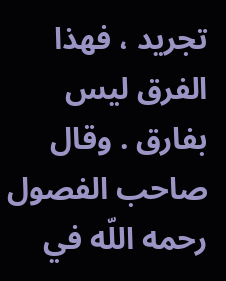تجريد ، فهذا الفرق ليس بفارق . وقال صاحب الفصول رحمه اللّه في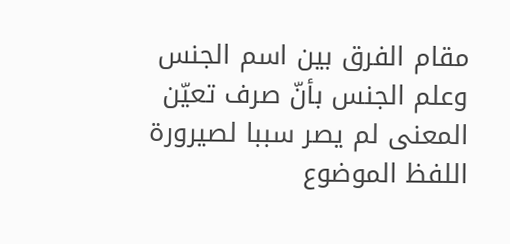مقام الفرق بين اسم الجنس وعلم الجنس بأنّ صرف تعيّن المعنى لم يصر سببا لصيرورة اللفظ الموضوع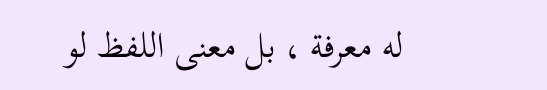له معرفة ، بل معنى اللفظ لو